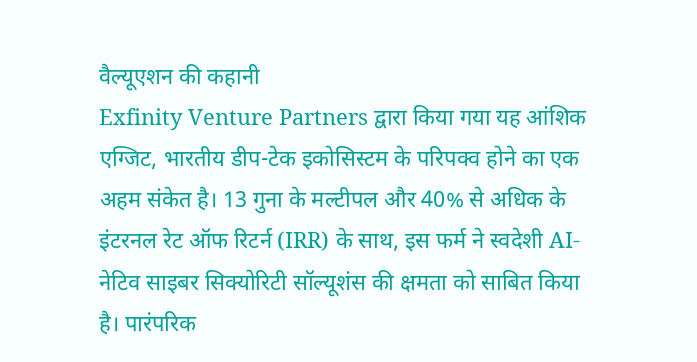वैल्यूएशन की कहानी
Exfinity Venture Partners द्वारा किया गया यह आंशिक एग्जिट, भारतीय डीप-टेक इकोसिस्टम के परिपक्व होने का एक अहम संकेत है। 13 गुना के मल्टीपल और 40% से अधिक के इंटरनल रेट ऑफ रिटर्न (IRR) के साथ, इस फर्म ने स्वदेशी AI-नेटिव साइबर सिक्योरिटी सॉल्यूशंस की क्षमता को साबित किया है। पारंपरिक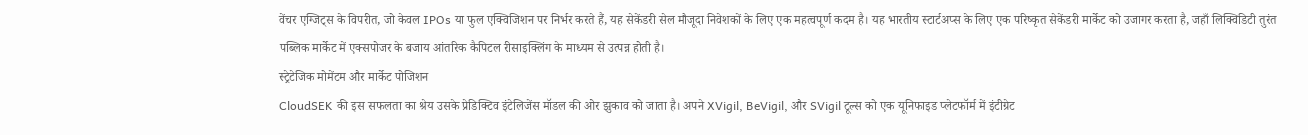वेंचर एग्जिट्स के विपरीत, जो केवल IPOs या फुल एक्विजिशन पर निर्भर करते हैं, यह सेकेंडरी सेल मौजूदा निवेशकों के लिए एक महत्वपूर्ण कदम है। यह भारतीय स्टार्टअप्स के लिए एक परिष्कृत सेकेंडरी मार्केट को उजागर करता है, जहाँ लिक्विडिटी तुरंत पब्लिक मार्केट में एक्सपोजर के बजाय आंतरिक कैपिटल रीसाइक्लिंग के माध्यम से उत्पन्न होती है।
स्ट्रेटेजिक मोमेंटम और मार्केट पोजिशन
CloudSEK की इस सफलता का श्रेय उसके प्रेडिक्टिव इंटेलिजेंस मॉडल की ओर झुकाव को जाता है। अपने XVigil, BeVigil, और SVigil टूल्स को एक यूनिफाइड प्लेटफॉर्म में इंटीग्रेट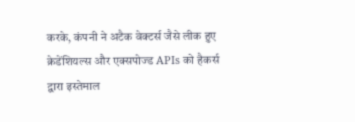करके, कंपनी ने अटैक वेक्टर्स जैसे लीक हुए क्रेडेंशियल्स और एक्सपोज्ड APIs को हैकर्स द्वारा इस्तेमाल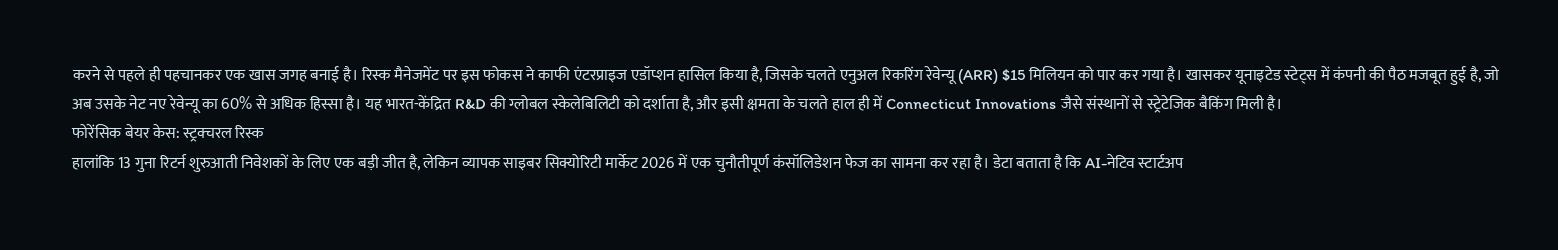करने से पहले ही पहचानकर एक खास जगह बनाई है। रिस्क मैनेजमेंट पर इस फोकस ने काफी एंटरप्राइज एडॉप्शन हासिल किया है, जिसके चलते एनुअल रिकरिंग रेवेन्यू (ARR) $15 मिलियन को पार कर गया है। खासकर यूनाइटेड स्टेट्स में कंपनी की पैठ मजबूत हुई है, जो अब उसके नेट नए रेवेन्यू का 60% से अधिक हिस्सा है। यह भारत-केंद्रित R&D की ग्लोबल स्केलेबिलिटी को दर्शाता है, और इसी क्षमता के चलते हाल ही में Connecticut Innovations जैसे संस्थानों से स्ट्रेटेजिक बैकिंग मिली है।
फोरेंसिक बेयर केस: स्ट्रक्चरल रिस्क
हालांकि 13 गुना रिटर्न शुरुआती निवेशकों के लिए एक बड़ी जीत है, लेकिन व्यापक साइबर सिक्योरिटी मार्केट 2026 में एक चुनौतीपूर्ण कंसॉलिडेशन फेज का सामना कर रहा है। डेटा बताता है कि AI-नेटिव स्टार्टअप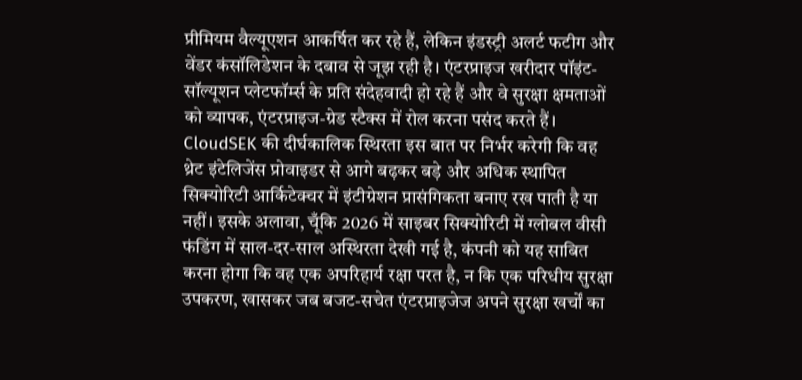प्रीमियम वैल्यूएशन आकर्षित कर रहे हैं, लेकिन इंडस्ट्री अलर्ट फटीग और वेंडर कंसॉलिडेशन के दबाव से जूझ रही है। एंटरप्राइज खरीदार पॉइंट-सॉल्यूशन प्लेटफॉर्म्स के प्रति संदेहवादी हो रहे हैं और वे सुरक्षा क्षमताओं को व्यापक, एंटरप्राइज-ग्रेड स्टैक्स में रोल करना पसंद करते हैं। CloudSEK की दीर्घकालिक स्थिरता इस बात पर निर्भर करेगी कि वह थ्रेट इंटेलिजेंस प्रोवाइडर से आगे बढ़कर बड़े और अधिक स्थापित सिक्योरिटी आर्किटेक्चर में इंटीग्रेशन प्रासंगिकता बनाए रख पाती है या नहीं। इसके अलावा, चूँकि 2026 में साइबर सिक्योरिटी में ग्लोबल वीसी फंडिंग में साल-दर-साल अस्थिरता देखी गई है, कंपनी को यह साबित करना होगा कि वह एक अपरिहार्य रक्षा परत है, न कि एक परिधीय सुरक्षा उपकरण, खासकर जब बजट-सचेत एंटरप्राइजेज अपने सुरक्षा खर्चों का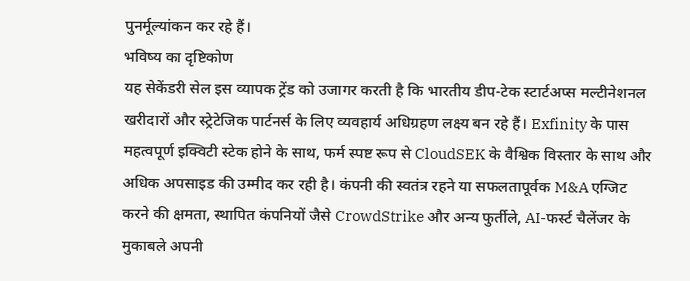पुनर्मूल्यांकन कर रहे हैं।
भविष्य का दृष्टिकोण
यह सेकेंडरी सेल इस व्यापक ट्रेंड को उजागर करती है कि भारतीय डीप-टेक स्टार्टअप्स मल्टीनेशनल खरीदारों और स्ट्रेटेजिक पार्टनर्स के लिए व्यवहार्य अधिग्रहण लक्ष्य बन रहे हैं। Exfinity के पास महत्वपूर्ण इक्विटी स्टेक होने के साथ, फर्म स्पष्ट रूप से CloudSEK के वैश्विक विस्तार के साथ और अधिक अपसाइड की उम्मीद कर रही है। कंपनी की स्वतंत्र रहने या सफलतापूर्वक M&A एग्जिट करने की क्षमता, स्थापित कंपनियों जैसे CrowdStrike और अन्य फुर्तीले, AI-फर्स्ट चैलेंजर के मुकाबले अपनी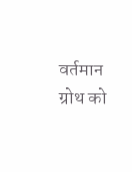वर्तमान ग्रोथ को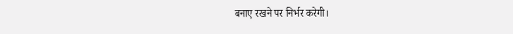बनाए रखने पर निर्भर करेगी।